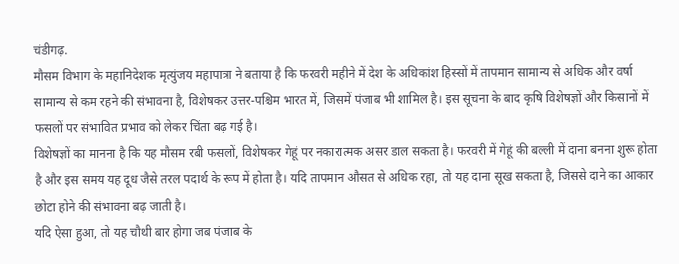चंडीगढ़.
मौसम विभाग के महानिदेशक मृत्युंजय महापात्रा ने बताया है कि फरवरी महीने में देश के अधिकांश हिस्सों में तापमान सामान्य से अधिक और वर्षा सामान्य से कम रहने की संभावना है, विशेषकर उत्तर-पश्चिम भारत में, जिसमें पंजाब भी शामिल है। इस सूचना के बाद कृषि विशेषज्ञों और किसानों में फसलों पर संभावित प्रभाव को लेकर चिंता बढ़ गई है।
विशेषज्ञों का मानना है कि यह मौसम रबी फसलों, विशेषकर गेहूं पर नकारात्मक असर डाल सकता है। फरवरी में गेहूं की बल्ली में दाना बनना शुरू होता है और इस समय यह दूध जैसे तरल पदार्थ के रूप में होता है। यदि तापमान औसत से अधिक रहा, तो यह दाना सूख सकता है, जिससे दाने का आकार छोटा होने की संभावना बढ़ जाती है।
यदि ऐसा हुआ, तो यह चौथी बार होगा जब पंजाब के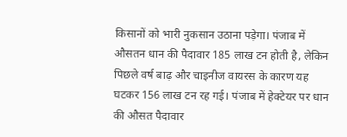किसानों को भारी नुकसान उठाना पड़ेगा। पंजाब में औसतन धान की पैदावार 185 लाख टन होती है, लेकिन पिछले वर्ष बाढ़ और चाइनीज वायरस के कारण यह घटकर 156 लाख टन रह गई। पंजाब में हेक्टेयर पर धान की औसत पैदावार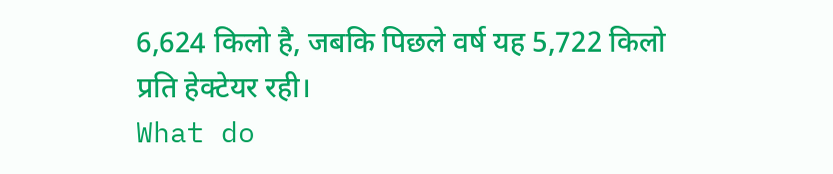6,624 किलो है, जबकि पिछले वर्ष यह 5,722 किलो प्रति हेक्टेयर रही।
What do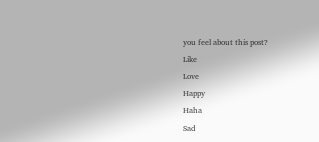you feel about this post?
Like
Love
Happy
Haha
Sad